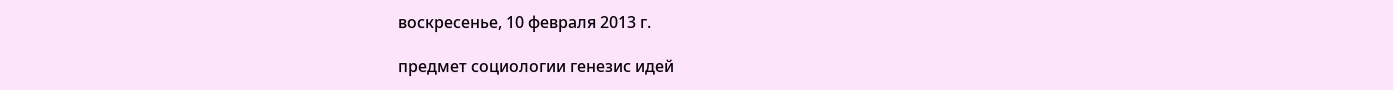воскресенье, 10 февраля 2013 г.

предмет социологии генезис идей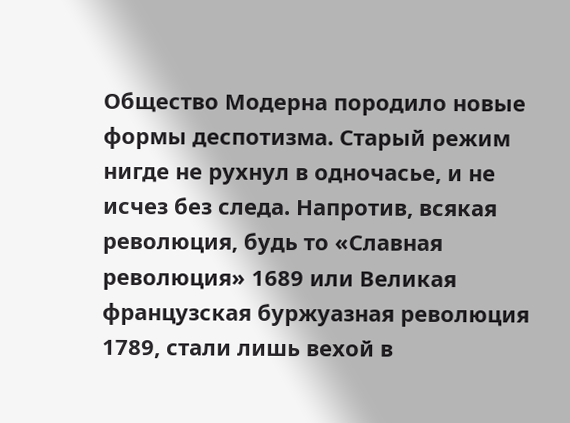Общество Модерна породило новые формы деспотизма. Старый режим нигде не рухнул в одночасье, и не исчез без следа. Напротив, всякая революция, будь то «Славная революция» 1689 или Великая французская буржуазная революция 1789, стали лишь вехой в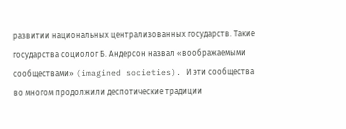развитии национальных централизованных государств. Такие государства социолог Б. Андерсон назвал «воображаемыми сообществами» (imagined societies). И эти сообщества во многом продолжили деспотические традиции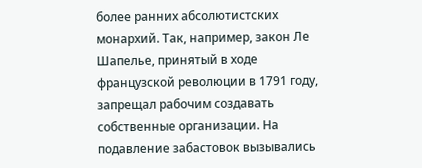более ранних абсолютистских монархий. Так, например, закон Ле Шапелье, принятый в ходе французской революции в 1791 году, запрещал рабочим создавать собственные организации. На подавление забастовок вызывались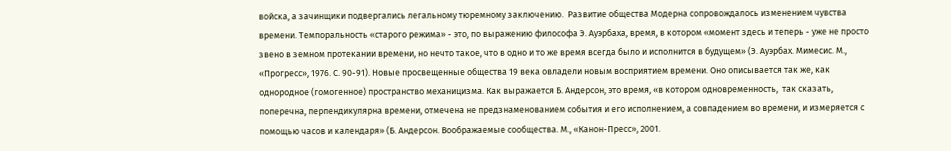войска, а зачинщики подвергались легальному тюремному заключению.  Развитие общества Модерна сопровождалось изменением чувства времени. Темпоральность «старого режима» - это, по выражению философа Э. Ауэрбаха, время, в котором «момент здесь и теперь - уже не просто звено в земном протекании времени, но нечто такое, что в одно и то же время всегда было и исполнится в будущем» (Э. Ауэрбах. Мимесис. М., «Прогресс», 1976. С. 90-91). Новые просвещенные общества 19 века овладели новым восприятием времени. Оно описывается так же, как однородное (гомогенное) пространство механицизма. Как выражается Б. Андерсон, это время, «в котором одновременность,  так сказать, поперечна, перпендикулярна времени, отмечена не предзнаменованием события и его исполнением, а совпадением во времени, и измеряется с помощью часов и календаря» (Б. Андерсон. Воображаемые сообщества. М., «Канон-Пресс», 2001.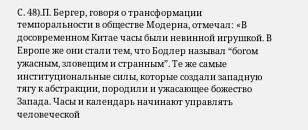С. 48).П. Бергер, говоря о трансформации темпоральности в обществе Модерна, отмечал: «В досовременном Китае часы были невинной игрушкой. В Европе же они стали тем, что Бодлер называл “богом ужасным, зловещим и странным”. Те же самые институциональные силы, которые создали западную тягу к абстракции, породили и ужасающее божество Запада. Часы и календарь начинают управлять человеческой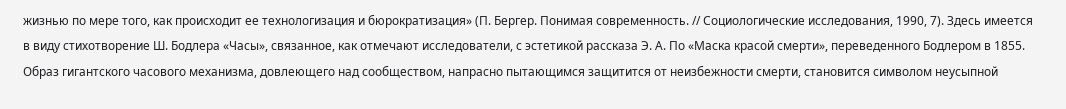жизнью по мере того, как происходит ее технологизация и бюрократизация» (П. Бергер. Понимая современность. // Социологические исследования, 1990, 7). Здесь имеется в виду стихотворение Ш. Бодлера «Часы», связанное, как отмечают исследователи, с эстетикой рассказа Э. А. По «Маска красой смерти», переведенного Бодлером в 1855. Образ гигантского часового механизма, довлеющего над сообществом, напрасно пытающимся защитится от неизбежности смерти, становится символом неусыпной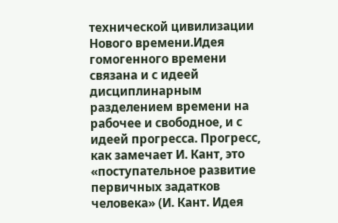технической цивилизации Нового времени.Идея гомогенного времени связана и с идеей дисциплинарным разделением времени на рабочее и свободное, и с идеей прогресса. Прогресс, как замечает И. Кант, это «поступательное развитие первичных задатков человека» (И. Кант. Идея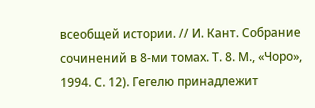всеобщей истории. // И. Кант. Собрание сочинений в 8-ми томах. Т. 8. М., «Чоро», 1994. С. 12). Гегелю принадлежит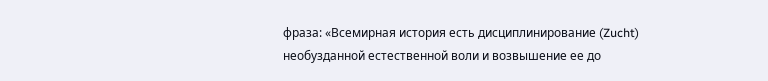фраза: «Всемирная история есть дисциплинирование (Zucht) необузданной естественной воли и возвышение ее до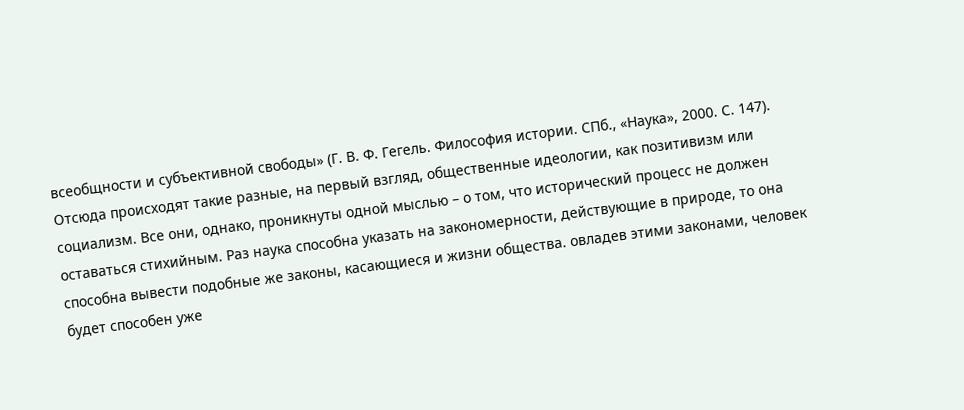всеобщности и субъективной свободы» (Г. В. Ф. Гегель. Философия истории. СПб., «Наука», 2000. С. 147). Отсюда происходят такие разные, на первый взгляд, общественные идеологии, как позитивизм или социализм. Все они, однако, проникнуты одной мыслью – о том, что исторический процесс не должен оставаться стихийным. Раз наука способна указать на закономерности, действующие в природе, то она способна вывести подобные же законы, касающиеся и жизни общества. овладев этими законами, человек будет способен уже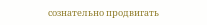сознательно продвигать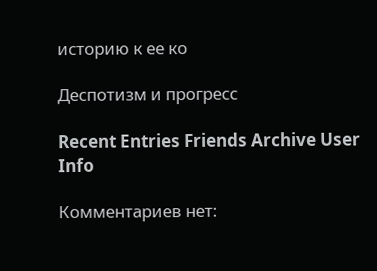историю к ее ко

Деспотизм и прогресс

Recent Entries Friends Archive User Info

Комментариев нет: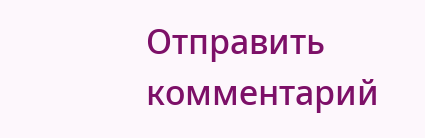Отправить комментарий